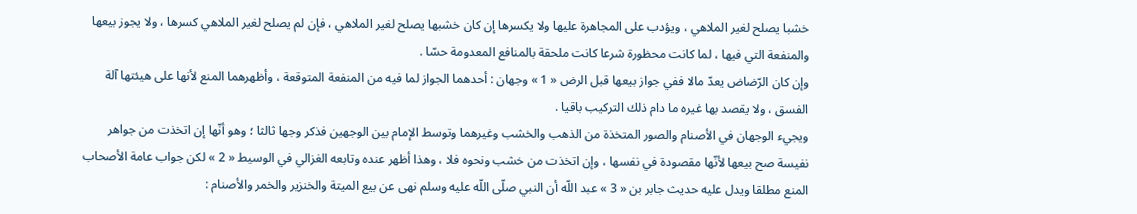خشبا يصلح لغير الملاهي ، ويؤدب على المجاهرة عليها ولا يكسرها إن كان خشبها يصلح لغير الملاهي ، فإن لم يصلح لغير الملاهي كسرها ، ولا يجوز بيعها والمنفعة التي فيها ، لما كانت محظورة شرعا كانت ملحقة بالمنافع المعدومة حسّا .
وإن كان الرّضاض يعدّ مالا ففي جواز بيعها قبل الرض « 1 » وجهان : أحدهما الجواز لما فيه من المنفعة المتوقعة ، وأظهرهما المنع لأنها على هيئتها آلة الفسق ، ولا يقصد بها غيره ما دام ذلك التركيب باقيا .
ويجيء الوجهان في الأصنام والصور المتخذة من الذهب والخشب وغيرهما وتوسط الإمام بين الوجهين فذكر وجها ثالثا ؛ وهو أنّها إن اتخذت من جواهر نفيسة صح بيعها لأنّها مقصودة في نفسها ، وإن اتخذت من خشب ونحوه فلا ، وهذا أظهر عنده وتابعه الغزالي في الوسيط « 2 » لكن جواب عامة الأصحاب المنع مطلقا ويدل عليه حديث جابر بن « 3 » عبد اللّه أن النبي صلّى اللّه عليه وسلم نهى عن بيع الميتة والخنزير والخمر والأصنام :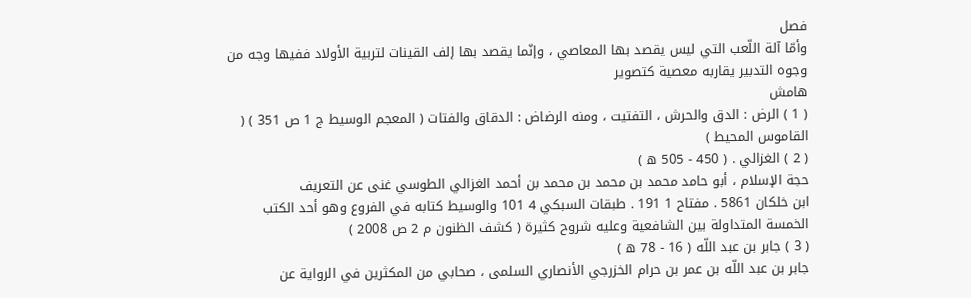فصل
وأمّا آلة اللّعب التي ليس يقصد بها المعاصي ، وإنّما يقصد بها إلف القينات لتربية الأولاد ففيها وجه من وجوه التدبير يقاربه معصية كتصوير
هامش
( 1 ) الرض : الدق والحرش ، التفتيت ، ومنه الرضاض : الدقاق والفتات ( المعجم الوسيط ج 1 ص 351 ) ( القاموس المحيط )
( 2 ) الغزالي . ( 450 - 505 ه )
حجة الإسلام ، أبو حامد محمد بن محمد بن محمد بن أحمد الغزالي الطوسي غنى عن التعريف
ابن خلكان 5861 . مفتاح 1 191 . طبقات السبكي 4 101 والوسيط كتابه في الفروع وهو أحد الكتب الخمسة المتداولة بين الشافعية وعليه شروح كثيرة ( كشف الظنون م 2 ص 2008 )
( 3 ) جابر بن عبد اللّه ( 16 - 78 ه )
جابر بن عبد اللّه بن عمر بن حرام الخزرجي الأنصاري السلمى ، صحابي من المكثرين في الرواية عن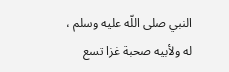النبي صلى اللّه عليه وسلم ، له ولأبيه صحبة غزا تسع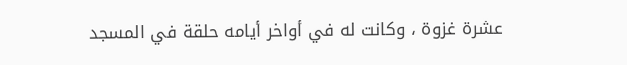عشرة غزوة ، وكانت له في أواخر أيامه حلقة في المسجد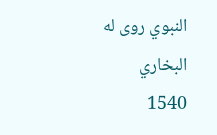النبوي روى له البخاري 1540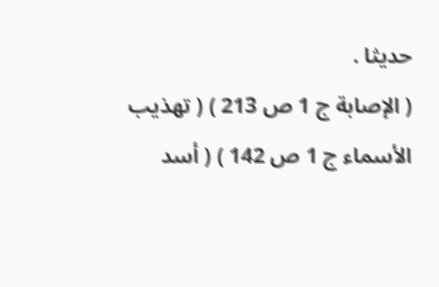حديثا .
( الإصابة ج 1 ص 213 ) ( تهذيب الأسماء ج 1 ص 142 ) ( أسد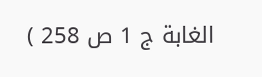الغابة ج 1 ص 258 )